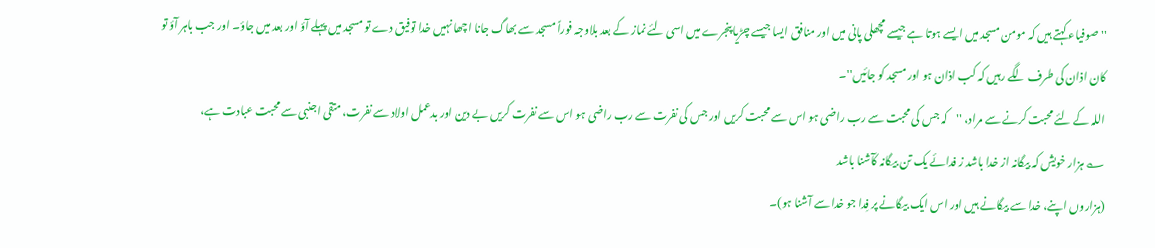''صوفياء کہتے ہيں کہ مومن مسجد ميں ايسے ہوتا ہے جيسے مچھلی پانی ميں اور منافق ايسا جيسے چڑيا پنجرے ميں اسی لئے نماز کے بعد بلاوجہ فوراً مسجد سے بھاگ جانا اچھا نہيں خدا توفیق دے تو مسجد ميں پہلے آؤ اور بعد ميں جاؤ۔ اور جب باہر آؤ تو کان اذان کی طرف لگے رہيں کہ کب اذان ہو اور مسجد کو جائيں''۔
اللہ کے لئے محبت کرنے سے مراد، ''کہ جس کی محبت سے رب راضی ہو اس سے محبت کريں اور جس کی نفرت سے رب راضی ہو اس سے نفرت کريں بے دين اور بدعمل اولاد سے نفرت، متقی اجنبی سے محبت عبادت ہے،
؎ ہزار خويش کہ بیگانہ از خدا باشد ز فدائے يک تن بیگانہ کآشنا باشد
(ہزاروں اپنے، خدا سے بیگانے ہيں اور اس ايک بیگانے پر فِدا جو خدا سے آشنا ہو)۔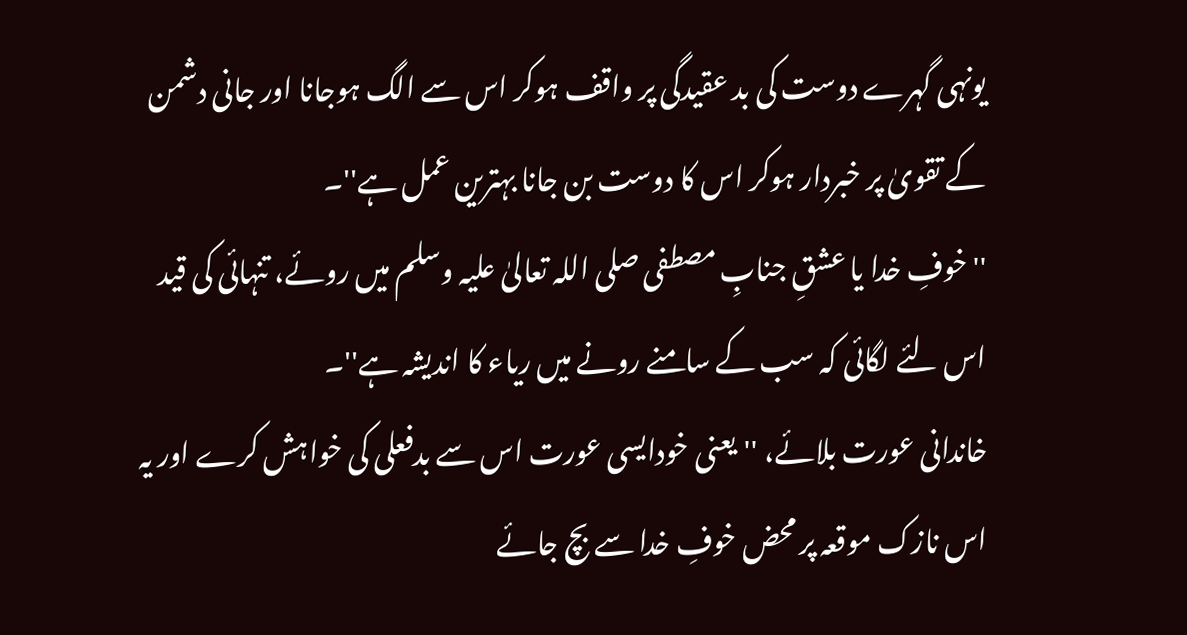يونہی گہرے دوست کی بد عقيدگی پر واقف ہوکر اس سے الگ ہوجانا اور جانی دشمن کے تقویٰ پر خبردار ہوکر اس کا دوست بن جانا بہترين عمل ہے''۔
''خوفِ خدا يا عشقِ جنابِ مصطفی صلی اللہ تعالیٰ علیہ وسلم ميں روئے، تنہائی کی قيد اس لئے لگائی کہ سب کے سامنے رونے ميں رياء کا انديشہ ہے''۔
خاندانی عورت بلائے، ''يعنی خودايسی عورت اس سے بدفعلی کی خواہش کرے اور يہ اس نازک موقعہ پر محض خوفِ خدا سے بچ جائے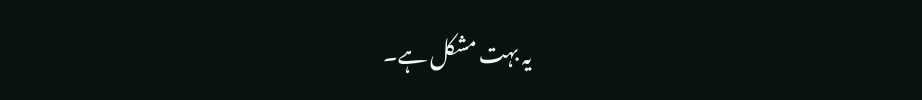يہ بہت مشکل ہے۔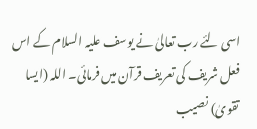اسی لئے رب تعالیٰ نے يوسف علیہ السلام کے اس فعل شريف کی تعريف قرآن ميں فرمائی۔ اللہ (ايسا تقویٰ) نصيب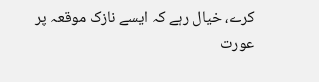کرے، خيال رہے کہ ايسے نازک موقعہ پر عورت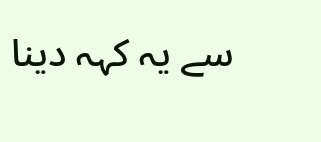سے يہ کہہ دينا